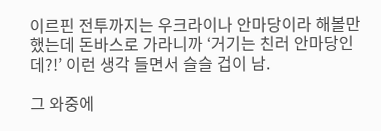이르핀 전투까지는 우크라이나 안마당이라 해볼만 했는데 돈바스로 가라니까 ‘거기는 친러 안마당인데?!’ 이런 생각 들면서 슬슬 겁이 남.

그 와중에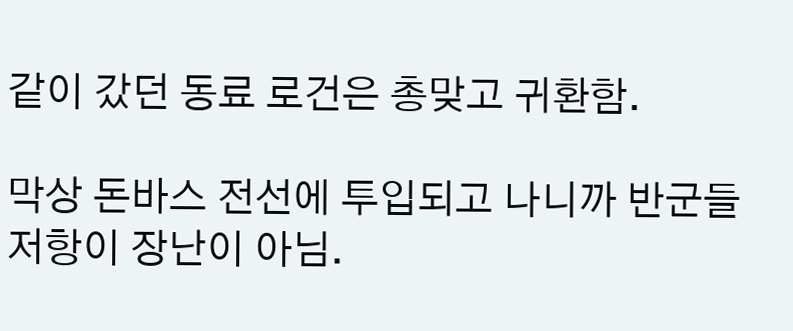같이 갔던 동료 로건은 총맞고 귀환함.

막상 돈바스 전선에 투입되고 나니까 반군들 저항이 장난이 아님.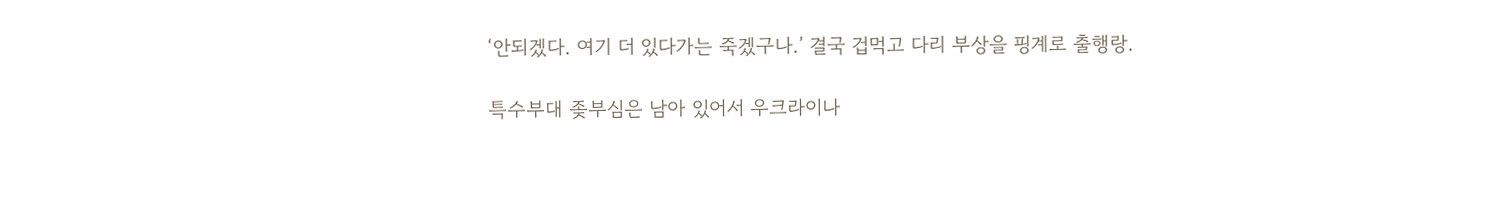‘안되겠다. 여기 더 있다가는 죽겠구나.’ 결국 겁먹고 다리 부상을 핑계로 출행랑.

특수부대 좆부심은 남아 있어서 우크라이나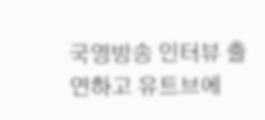국영방송 인터뷰 출연하고 유트브에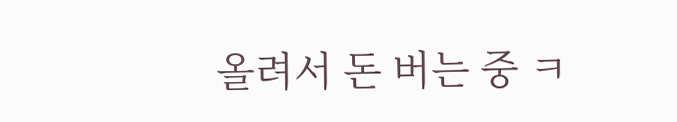올려서 돈 버는 중 ㅋ